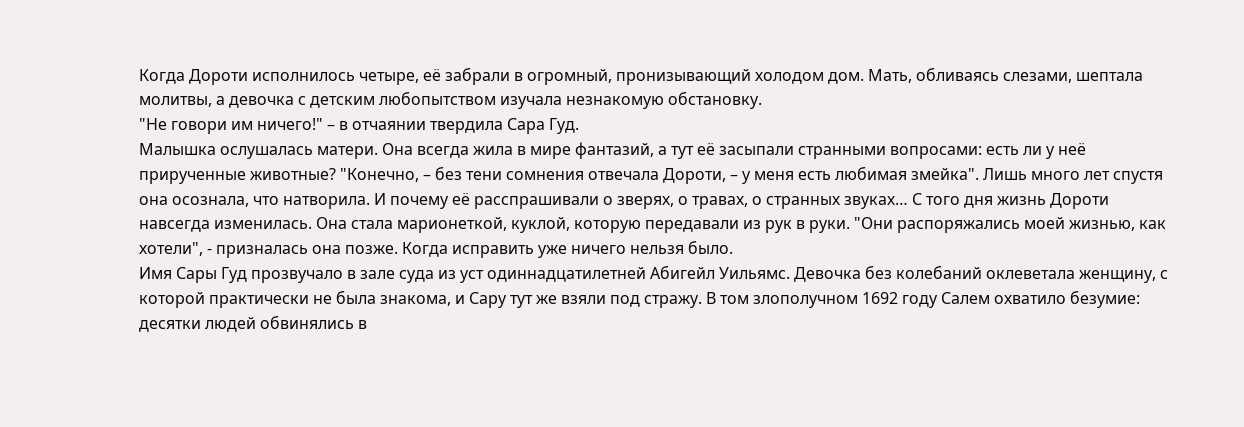Когда Дороти исполнилось четыре, её забрали в огромный, пронизывающий холодом дом. Мать, обливаясь слезами, шептала молитвы, а девочка с детским любопытством изучала незнакомую обстановку.
"Не говори им ничего!" – в отчаянии твердила Сара Гуд.
Малышка ослушалась матери. Она всегда жила в мире фантазий, а тут её засыпали странными вопросами: есть ли у неё прирученные животные? "Конечно, – без тени сомнения отвечала Дороти, – у меня есть любимая змейка". Лишь много лет спустя она осознала, что натворила. И почему её расспрашивали о зверях, о травах, о странных звуках… С того дня жизнь Дороти навсегда изменилась. Она стала марионеткой, куклой, которую передавали из рук в руки. "Они распоряжались моей жизнью, как хотели", - призналась она позже. Когда исправить уже ничего нельзя было.
Имя Сары Гуд прозвучало в зале суда из уст одиннадцатилетней Абигейл Уильямс. Девочка без колебаний оклеветала женщину, с которой практически не была знакома, и Сару тут же взяли под стражу. В том злополучном 1692 году Салем охватило безумие: десятки людей обвинялись в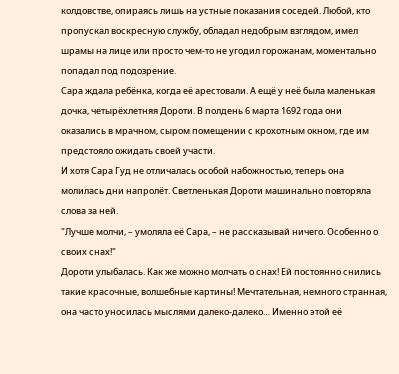колдовстве, опираясь лишь на устные показания соседей. Любой, кто пропускал воскресную службу, обладал недобрым взглядом, имел шрамы на лице или просто чем-то не угодил горожанам, моментально попадал под подозрение.
Сара ждала ребёнка, когда её арестовали. А ещё у неё была маленькая дочка, четырёхлетняя Дороти. В полдень 6 марта 1692 года они оказались в мрачном, сыром помещении с крохотным окном, где им предстояло ожидать своей участи.
И хотя Сара Гуд не отличалась особой набожностью, теперь она молилась дни напролёт. Светленькая Дороти машинально повторяла слова за ней.
"Лучше молчи, – умоляла её Сара, – не рассказывай ничего. Особенно о своих снах!"
Дороти улыбалась. Как же можно молчать о снах! Ей постоянно снились такие красочные, волшебные картины! Мечтательная, немного странная, она часто уносилась мыслями далеко-далеко… Именно этой её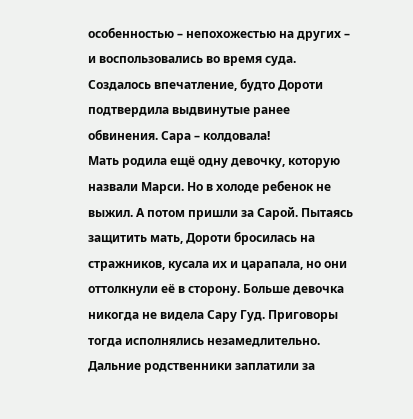особенностью – непохожестью на других – и воспользовались во время суда. Создалось впечатление, будто Дороти подтвердила выдвинутые ранее обвинения. Сара – колдовала!
Мать родила ещё одну девочку, которую назвали Марси. Но в холоде ребенок не выжил. А потом пришли за Сарой. Пытаясь защитить мать, Дороти бросилась на стражников, кусала их и царапала, но они оттолкнули её в сторону. Больше девочка никогда не видела Сару Гуд. Приговоры тогда исполнялись незамедлительно.
Дальние родственники заплатили за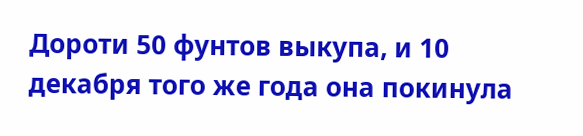Дороти 50 фунтов выкупа, и 10 декабря того же года она покинула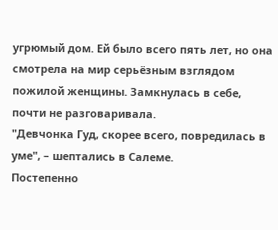угрюмый дом. Ей было всего пять лет, но она смотрела на мир серьёзным взглядом пожилой женщины. Замкнулась в себе, почти не разговаривала.
"Девчонка Гуд, скорее всего, повредилась в уме", – шептались в Салеме.
Постепенно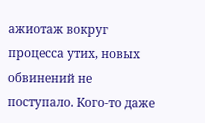ажиотаж вокруг процесса утих, новых обвинений не поступало. Кого-то даже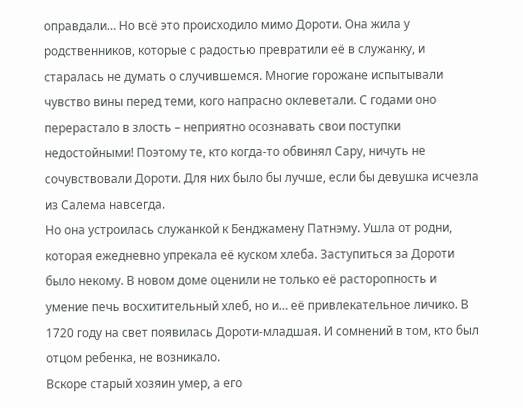оправдали… Но всё это происходило мимо Дороти. Она жила у родственников, которые с радостью превратили её в служанку, и старалась не думать о случившемся. Многие горожане испытывали чувство вины перед теми, кого напрасно оклеветали. С годами оно перерастало в злость – неприятно осознавать свои поступки недостойными! Поэтому те, кто когда-то обвинял Сару, ничуть не сочувствовали Дороти. Для них было бы лучше, если бы девушка исчезла из Салема навсегда.
Но она устроилась служанкой к Бенджамену Патнэму. Ушла от родни, которая ежедневно упрекала её куском хлеба. Заступиться за Дороти было некому. В новом доме оценили не только её расторопность и умение печь восхитительный хлеб, но и… её привлекательное личико. В 1720 году на свет появилась Дороти-младшая. И сомнений в том, кто был отцом ребенка, не возникало.
Вскоре старый хозяин умер, а его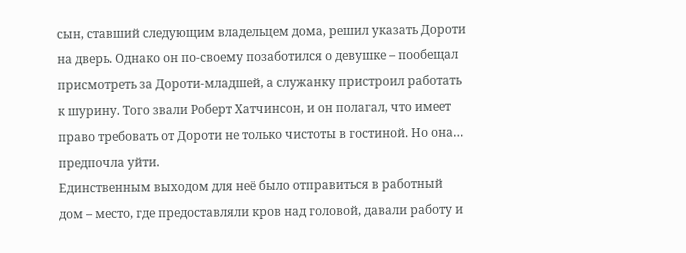сын, ставший следующим владельцем дома, решил указать Дороти на дверь. Однако он по-своему позаботился о девушке – пообещал присмотреть за Дороти-младшей, а служанку пристроил работать к шурину. Того звали Роберт Хатчинсон, и он полагал, что имеет право требовать от Дороти не только чистоты в гостиной. Но она… предпочла уйти.
Единственным выходом для неё было отправиться в работный дом – место, где предоставляли кров над головой, давали работу и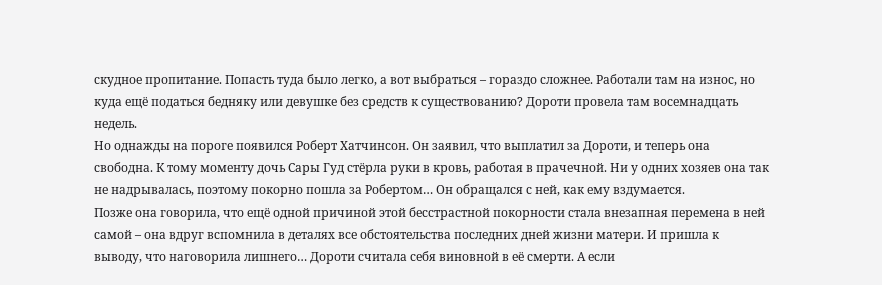скудное пропитание. Попасть туда было легко, а вот выбраться – гораздо сложнее. Работали там на износ, но куда ещё податься бедняку или девушке без средств к существованию? Дороти провела там восемнадцать недель.
Но однажды на пороге появился Роберт Хатчинсон. Он заявил, что выплатил за Дороти, и теперь она свободна. К тому моменту дочь Сары Гуд стёрла руки в кровь, работая в прачечной. Ни у одних хозяев она так не надрывалась, поэтому покорно пошла за Робертом… Он обращался с ней, как ему вздумается.
Позже она говорила, что ещё одной причиной этой бесстрастной покорности стала внезапная перемена в ней самой – она вдруг вспомнила в деталях все обстоятельства последних дней жизни матери. И пришла к выводу, что наговорила лишнего… Дороти считала себя виновной в её смерти. А если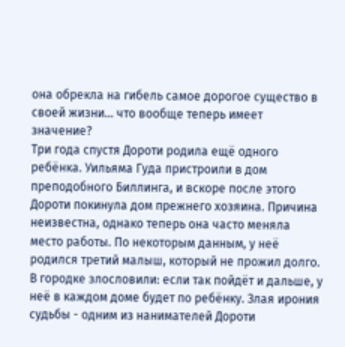она обрекла на гибель самое дорогое существо в своей жизни… что вообще теперь имеет значение?
Три года спустя Дороти родила ещё одного ребёнка. Уильяма Гуда пристроили в дом преподобного Биллинга, и вскоре после этого Дороти покинула дом прежнего хозяина. Причина неизвестна, однако теперь она часто меняла место работы. По некоторым данным, у неё родился третий малыш, который не прожил долго. В городке злословили: если так пойдёт и дальше, у неё в каждом доме будет по ребёнку. Злая ирония судьбы - одним из нанимателей Дороти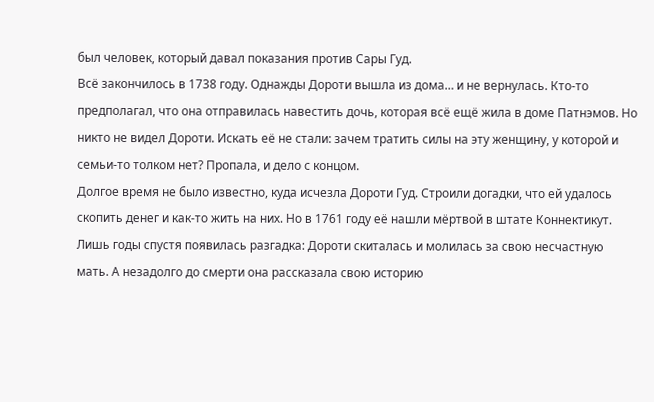был человек, который давал показания против Сары Гуд.
Всё закончилось в 1738 году. Однажды Дороти вышла из дома… и не вернулась. Кто-то предполагал, что она отправилась навестить дочь, которая всё ещё жила в доме Патнэмов. Но никто не видел Дороти. Искать её не стали: зачем тратить силы на эту женщину, у которой и семьи-то толком нет? Пропала, и дело с концом.
Долгое время не было известно, куда исчезла Дороти Гуд. Строили догадки, что ей удалось скопить денег и как-то жить на них. Но в 1761 году её нашли мёртвой в штате Коннектикут.
Лишь годы спустя появилась разгадка: Дороти скиталась и молилась за свою несчастную мать. А незадолго до смерти она рассказала свою историю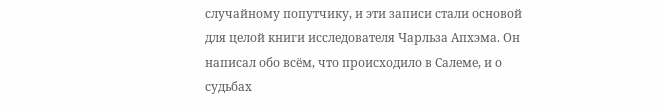случайному попутчику, и эти записи стали основой для целой книги исследователя Чарльза Апхэма. Он написал обо всём, что происходило в Салеме, и о судьбах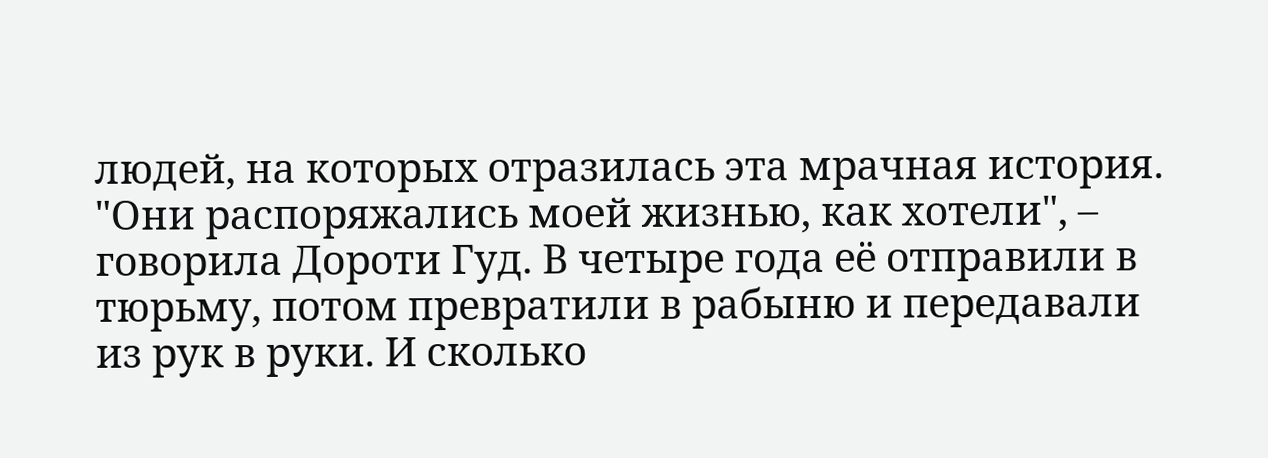людей, на которых отразилась эта мрачная история.
"Они распоряжались моей жизнью, как хотели", – говорила Дороти Гуд. В четыре года её отправили в тюрьму, потом превратили в рабыню и передавали из рук в руки. И сколько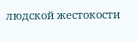людской жестокости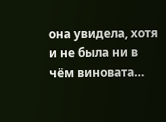она увидела, хотя и не была ни в чём виновата…